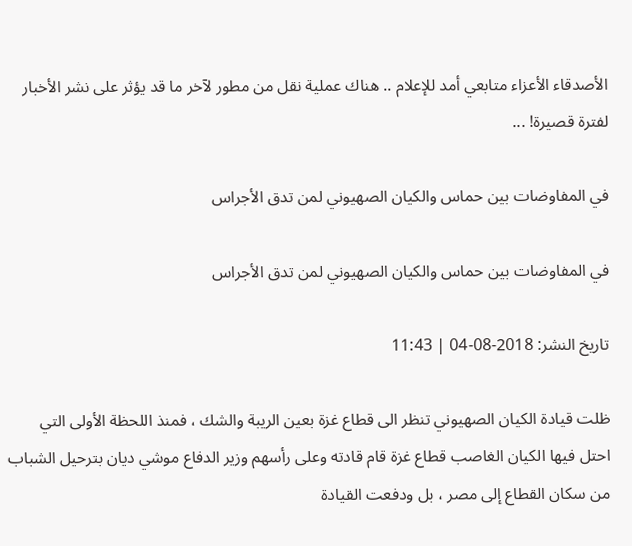الأصدقاء الأعزاء متابعي أمد للإعلام .. هناك عملية نقل من مطور لآخر ما قد يؤثر على نشر الأخبار لفترة قصيرة! ...

في المفاوضات بين حماس والكيان الصهيوني لمن تدق الأجراس

في المفاوضات بين حماس والكيان الصهيوني لمن تدق الأجراس

تاريخ النشر: 2018-08-04 | 11:43

ظلت قيادة الكيان الصهيوني تنظر الى قطاع غزة بعين الريبة والشك ، فمنذ اللحظة الأولى التي احتل فيها الكيان الغاصب قطاع غزة قام قادته وعلى رأسهم وزير الدفاع موشي ديان بترحيل الشباب من سكان القطاع إلى مصر ، بل ودفعت القيادة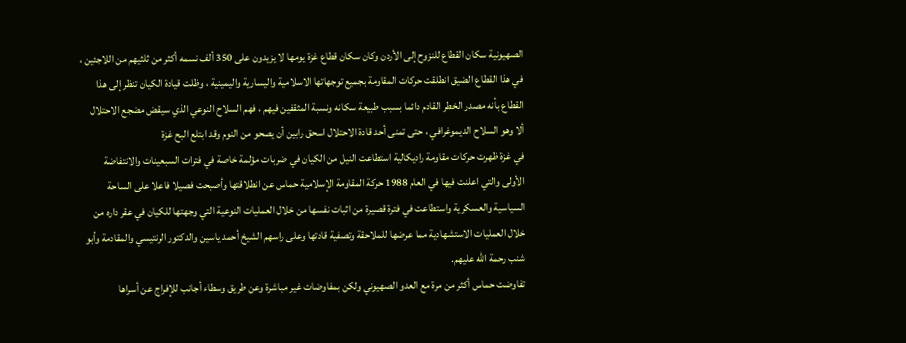الصهيونية سكان القطاع للنزوح إلى الأردن وكان سكان قطاع غزة يومها لا يزيدون على 350 ألف نسمه أكثر من ثلثيهم من اللاجئين ، في هذا القطاع الضيق انطلقت حركات المقاومة بجميع توجهاتها الاسلامية واليسارية واليمينية ، وظلت قيادة الكيان تنظر إلى هذا القطاع بأنه مصدر الخطر القادم دائما بسبب طبيعة سكانه ونسبة المثقفين فيهم ، فهم السلاح النوعي الذي سيقض مضجع الاحتلال ألا وهو السلاح الديموغرافي ، حتى تمنى أحد قادة الاحتلال اسحق رابين أن يصحو من النوم وقد ابتلع البح غزة
في غزة ظهرت حركات مقاومة راديكالية استطاعت النيل من الكيان في ضربات مؤلمة خاصة في فترات السبعينات والانتفاضة الأولى والتي اعلنت فيها في العام 1988 حركة المقاومة الإسلامية حماس عن انطلاقتها وأصبحت فصيلا فاعلا على الساحة السياسية والعسكرية واستطاعت في فترة قصيرة من اثبات نفسها من خلال العمليات النوعية التي وجهتها للكيان في عقر داره من خلال العمليات الاستشهادية مما عرضها للملاحقة وتصفية قادتها وعلى راسهم الشيخ أحمد ياسين والدكتور الرنتيسي والمقادمة وأبو شنب رحمة الله عليهم.
تفاوضت حماس أكثر من مرة مع العدو الصهيوني ولكن بمفاوضات غير مباشرة وعن طريق وسطاء أجانب للإفراج عن أسراها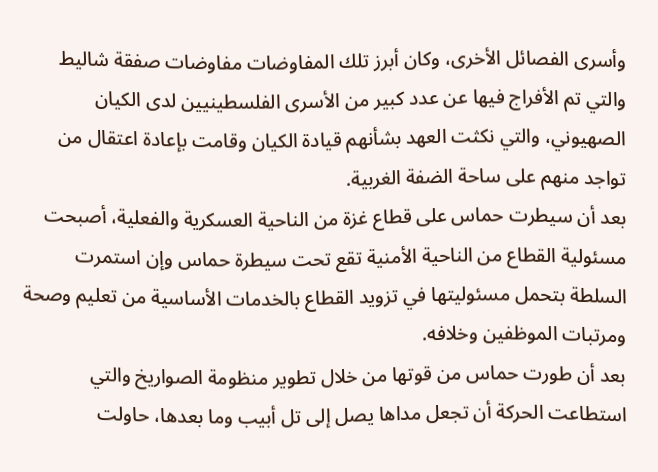وأسرى الفصائل الأخرى، وكان أبرز تلك المفاوضات مفاوضات صفقة شاليط والتي تم الأفراج فيها عن عدد كبير من الأسرى الفلسطينيين لدى الكيان الصهيوني، والتي نكثت العهد بشأنهم قيادة الكيان وقامت بإعادة اعتقال من تواجد منهم على ساحة الضفة الغربية.
بعد أن سيطرت حماس على قطاع غزة من الناحية العسكرية والفعلية، أصبحت مسئولية القطاع من الناحية الأمنية تقع تحت سيطرة حماس وإن استمرت السلطة بتحمل مسئوليتها في تزويد القطاع بالخدمات الأساسية من تعليم وصحة ومرتبات الموظفين وخلافه.
بعد أن طورت حماس من قوتها من خلال تطوير منظومة الصواريخ والتي استطاعت الحركة أن تجعل مداها يصل إلى تل أبيب وما بعدها، حاولت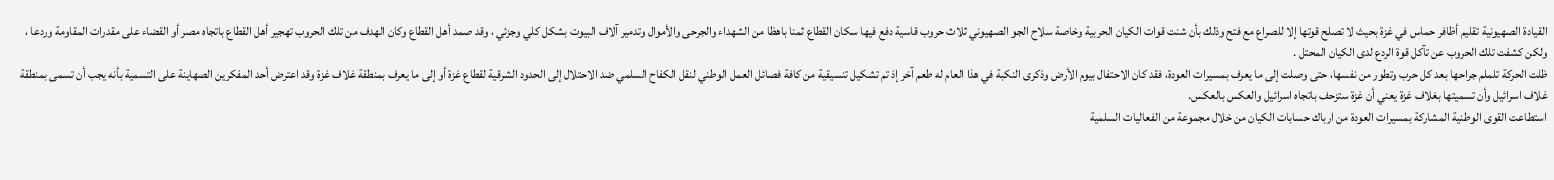القيادة الصهيونية تقليم أظافر حماس في غزة بحيث لا تصلح قوتها إلا للصراع مع فتح وذلك بأن شنت قوات الكيان الحربية وخاصة سلاح الجو الصهيوني ثلاث حروب قاسية دفع فيها سكان القطاع ثمنا باهظا من الشهداء والجرحى والأموال وتدمير آلاف البيوت بشكل كلي وجزئي ، وقد صمد أهل القطاع وكان الهدف من تلك الحروب تهجير أهل القطاع باتجاه مصر أو القضاء على مقدرات المقاومة وردعا ، ولكن كشفت تلك الحروب عن تآكل قوة الردع لدى الكيان المحتل .
ظلت الحركة تلملم جراحها بعد كل حرب وتطور من نفسها، حتى وصلت إلى ما يعرف بمسيرات العودة، فقد كان الاحتفال بيوم الأرض وذكرى النكبة في هذا العام له طعم آخر إذ تم تشكيل تنسيقية من كافة فصائل العمل الوطني لنقل الكفاح السلمي ضد الاحتلال إلى الحدود الشرقية لقطاع غزة أو إلى ما يعرف بمنطقة غلاف غزة وقد اعترض أحد المفكرين الصهاينة على التسمية بأنه يجب أن تسمى بمنطقة غلاف اسرائيل وأن تسميتها بغلاف غزة يعني أن غزة ستزحف باتجاه اسرائيل والعكس بالعكس.
استطاعت القوى الوطنية المشاركة بمسيرات العودة من ارباك حسابات الكيان من خلال مجموعة من الفعاليات السلمية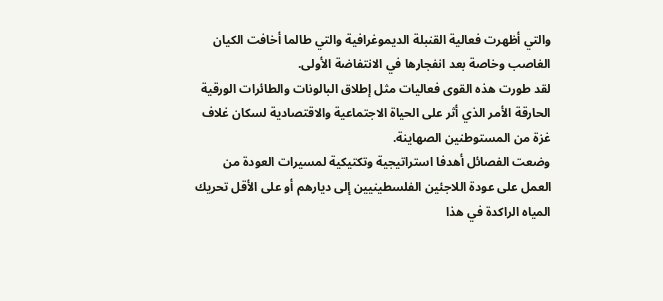والتي أظهرت فعالية القنبلة الديموغرافية والتي طالما أخافت الكيان الغاصب وخاصة بعد انفجارها في الانتفاضة الأولى.
لقد طورت هذه القوى فعاليات مثل إطلاق البالونات والطائرات الورقية الحارقة الأمر الذي أثر على الحياة الاجتماعية والاقتصادية لسكان غلاف غزة من المستوطنين الصهاينة.
وضعت الفصائل أهدفا استراتيجية وتكتيكية لمسيرات العودة من العمل على عودة اللاجئين الفلسطينيين إلى ديارهم أو على الأقل تحريك المياه الراكدة في هذا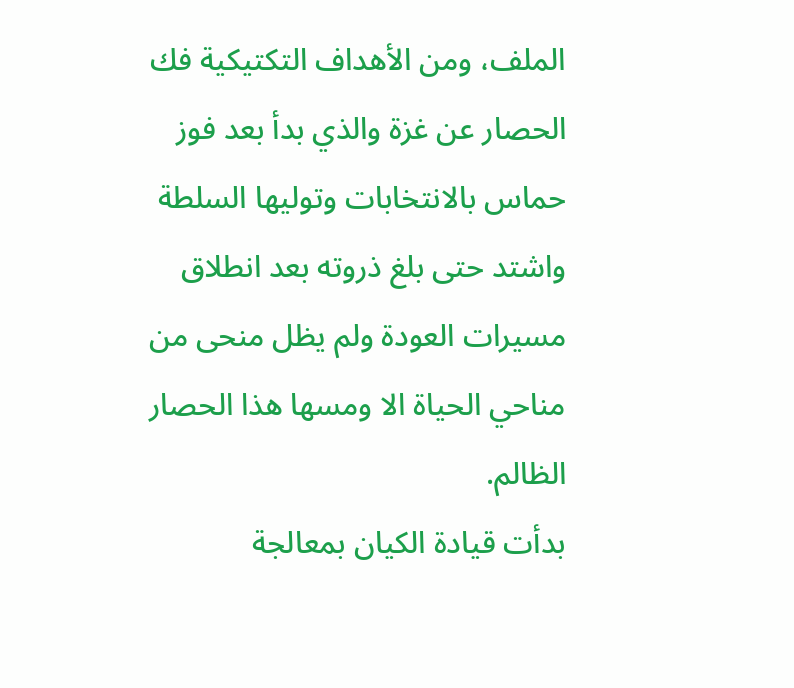الملف، ومن الأهداف التكتيكية فك الحصار عن غزة والذي بدأ بعد فوز حماس بالانتخابات وتوليها السلطة واشتد حتى بلغ ذروته بعد انطلاق مسيرات العودة ولم يظل منحى من مناحي الحياة الا ومسها هذا الحصار الظالم.
بدأت قيادة الكيان بمعالجة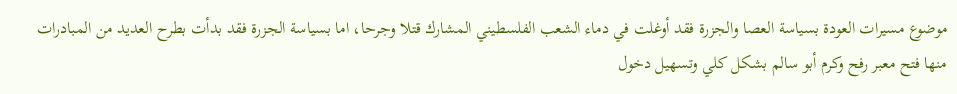موضوع مسيرات العودة بسياسة العصا والجزرة فقد أوغلت في دماء الشعب الفلسطيني المشارك قتلا وجرحا، اما بسياسة الجزرة فقد بدأت بطرح العديد من المبادرات منها فتح معبر رفح وكرم أبو سالم بشكل كلي وتسهيل دخول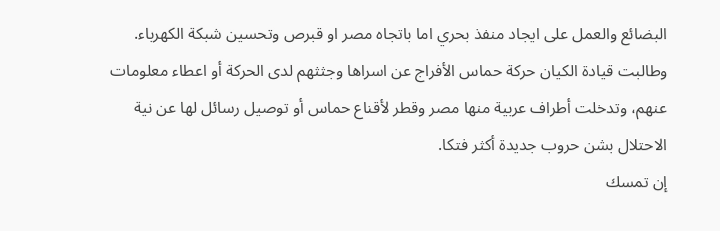البضائع والعمل على ايجاد منفذ بحري اما باتجاه مصر او قبرص وتحسين شبكة الكهرباء.
وطالبت قيادة الكيان حركة حماس الأفراج عن اسراها وجثثهم لدى الحركة أو اعطاء معلومات عنهم، وتدخلت أطراف عربية منها مصر وقطر لأقناع حماس أو توصيل رسائل لها عن نية الاحتلال بشن حروب جديدة أكثر فتكا.
إن تمسك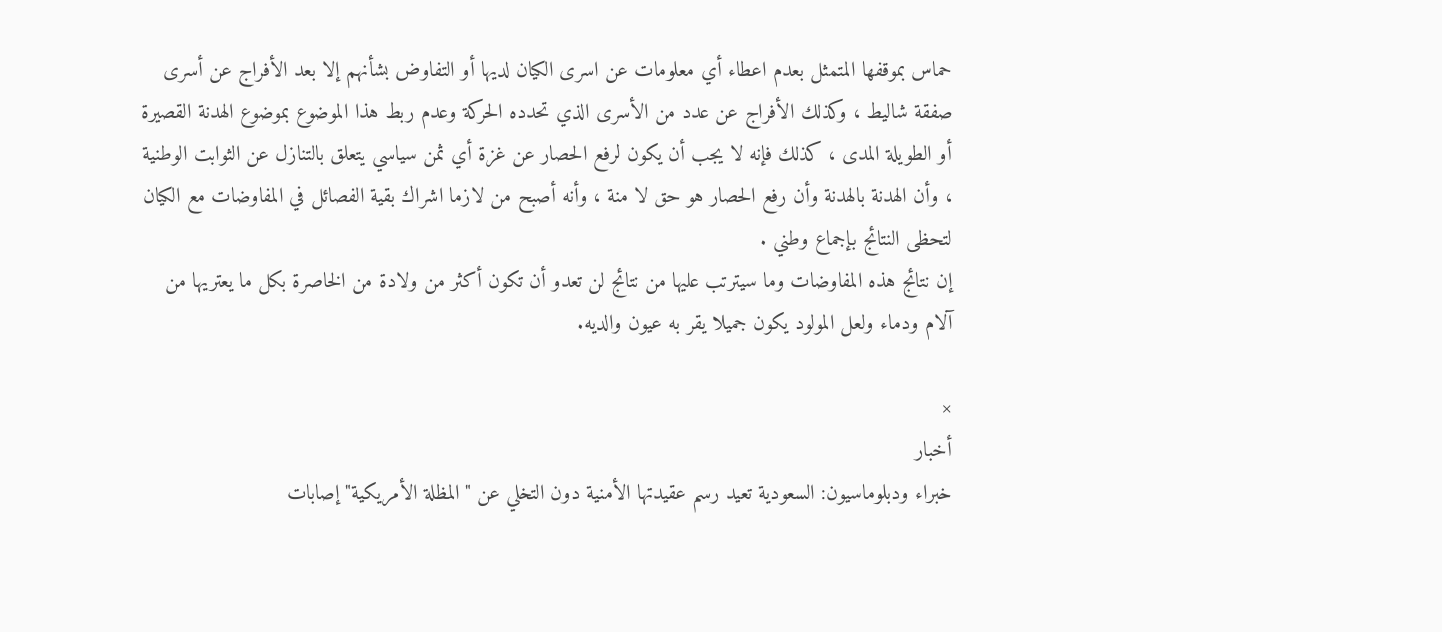حماس بموقفها المتمثل بعدم اعطاء أي معلومات عن اسرى الكيان لديها أو التفاوض بشأنهم إلا بعد الأفراج عن أسرى صفقة شاليط ، وكذلك الأفراج عن عدد من الأسرى الذي تحدده الحركة وعدم ربط هذا الموضوع بموضوع الهدنة القصيرة أو الطويلة المدى ، كذلك فإنه لا يجب أن يكون لرفع الحصار عن غزة أي ثمن سياسي يتعلق بالتنازل عن الثوابت الوطنية ، وأن الهدنة بالهدنة وأن رفع الحصار هو حق لا منة ، وأنه أصبح من لازما اشراك بقية الفصائل في المفاوضات مع الكيان لتحظى النتائج بإجماع وطني .
إن نتائج هذه المفاوضات وما سيترتب عليها من نتائج لن تعدو أن تكون أكثر من ولادة من الخاصرة بكل ما يعتريها من آلام ودماء ولعل المولود يكون جميلا يقر به عيون والديه.

×
أخبار
خبراء ودبلوماسيون: السعودية تعيد رسم عقيدتها الأمنية دون التخلي عن "المظلة الأمريكية" إصابات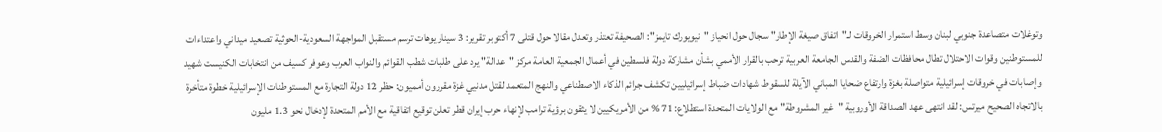وتوغلات متصاعدة جنوبي لبنان وسط استمرار الخروقات لـ"اتفاق صيغة الإطار" سجال حول انحياز "نيويورك تايمز": الصحيفة تعتذر وتعدل مقالا حول قتلى 7 أكتوبر تقرير: 3 سيناريوهات ترسم مستقبل المواجهة السعودية-الحوثية تصعيد ميداني واعتداءات للمستوطنين وقوات الاحتلال تطال محافظات الضفة والقدس الجامعة العربية ترحب بالقرار الأممي بشأن مشاركة دولة فلسطين في أعمال الجمعية العامة مركز "عدالة" يرد على طلبات شطب القوائم والنواب العرب وعوفر كسيف من انتخابات الكنيست شهيد وإصابات في خروقات إسرائيلية متواصلة بغزة وارتفاع ضحايا المباني الآيلة للسقوط شهادات ضباط إسرائيليين تكشف جرائم الذكاء الاصطناعي والنهج المتعمد لقتل مدنيي غزة مقررون أمميون: حظر 12 دولة التجارة مع المستوطنات الإسرائيلية خطوة متأخرة بالاتجاه الصحيح ميرتس: لقد انتهى عهد الصداقة الأوروبية "غير المشروطة" مع الولايات المتحدة استطلاع: 71 % من الأمريكيين لا يثقون برؤية ترامب لإنهاء حرب إيران قطر تعلن توقيع اتفاقية مع الأمم المتحدة لإدخال نحو 1.3 مليون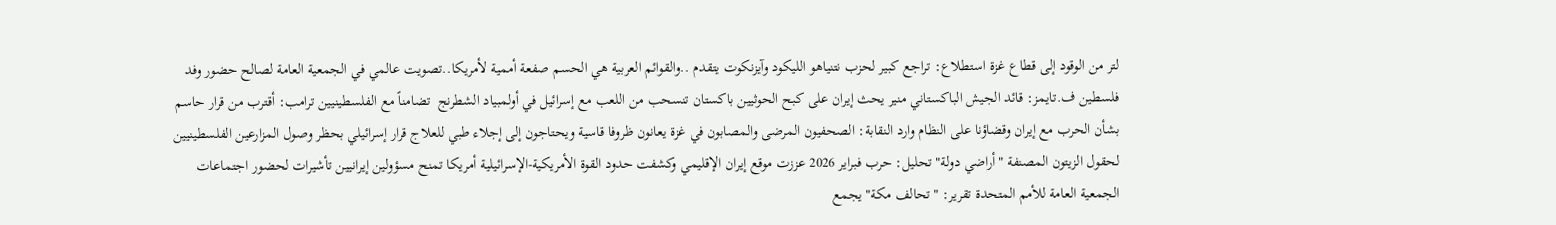لتر من الوقود إلى قطاع غزة استطلاع: تراجع كبير لحزب نتنياهو الليكود وآيزنكوت يتقدم ..والقوائم العربية هي الحسم صفعة أممية لأمريكا..تصويت عالمي في الجمعية العامة لصالح حضور وفد فلسطين ف.تايمز: قائد الجيش الباكستاني منير يحث إيران على كبح الحوثيين باكستان تنسحب من اللعب مع إسرائيل في أولمبياد الشطرنج  تضامناً مع الفلسطينيين ترامب: أقترب من قرار حاسم بشأن الحرب مع إيران وقضاؤنا على النظام وارد النقابة: الصحفيون المرضى والمصابون في غزة يعانون ظروفا قاسية ويحتاجون إلى إجلاء طبي للعلاج قرار إسرائيلي بحظر وصول المزارعين الفلسطينيين لحقول الزيتون المصنفة "أراضي دولة" تحليل: حرب فبراير 2026 عززت موقع إيران الإقليمي وكشفت حدود القوة الأمريكية-الإسرائيلية أمريكا تمنح مسؤولين إيرانيين تأشيرات لحضور اجتماعات الجمعية العامة للأمم المتحدة تقرير: "تحالف مكة" يجمع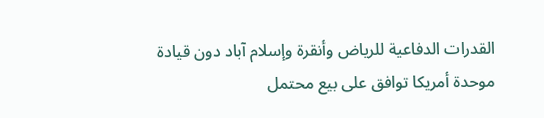القدرات الدفاعية للرياض وأنقرة وإسلام آباد دون قيادة موحدة أمريكا توافق على بيع محتمل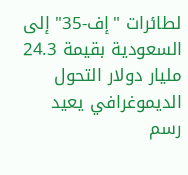لطائرات "إف-35" إلى السعودية بقيمة 24.3 مليار دولار التحول الديموغرافي يعيد رسم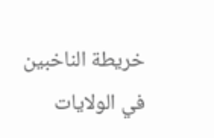خريطة الناخبين في الولايات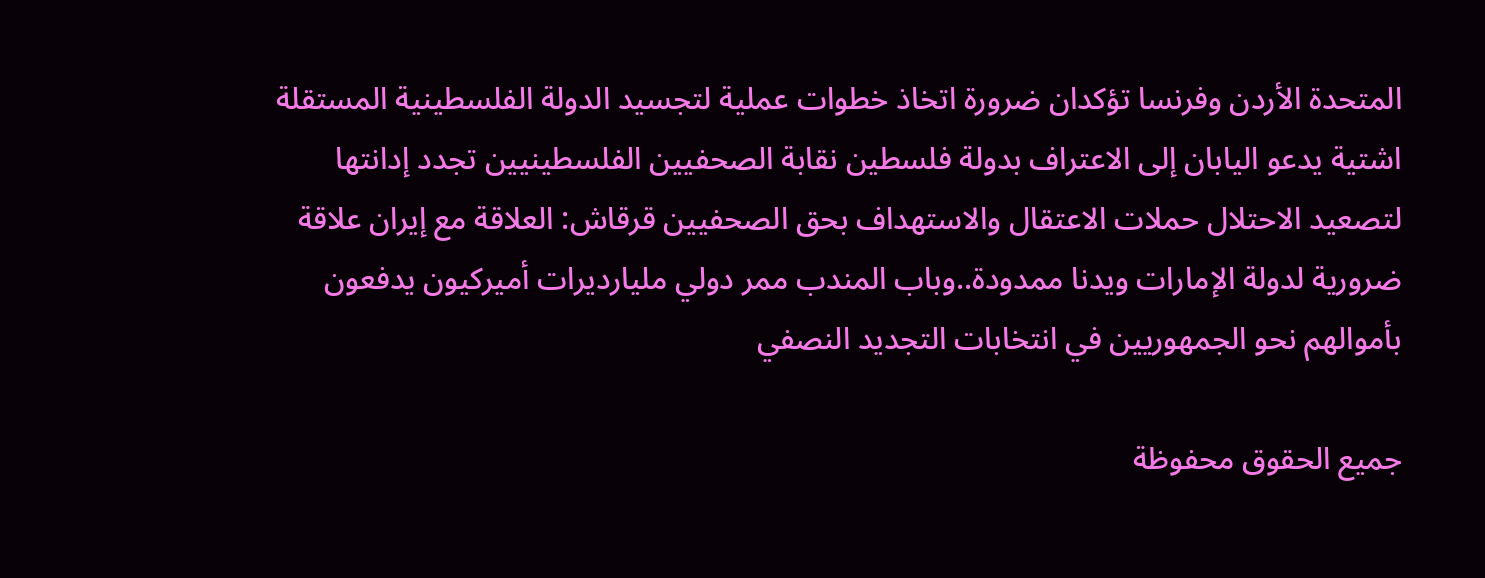المتحدة الأردن وفرنسا تؤكدان ضرورة اتخاذ خطوات عملية لتجسيد الدولة الفلسطينية المستقلة اشتية يدعو اليابان إلى الاعتراف بدولة فلسطين نقابة الصحفيين الفلسطينيين تجدد إدانتها لتصعيد الاحتلال حملات الاعتقال والاستهداف بحق الصحفيين قرقاش: العلاقة مع إيران علاقة ضرورية لدولة الإمارات ويدنا ممدودة..وباب المندب ممر دولي مليارديرات أميركيون يدفعون بأموالهم نحو الجمهوريين في انتخابات التجديد النصفي

جميع الحقوق محفوظة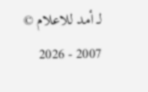لـ أمد للاعلام © 2007 - 2026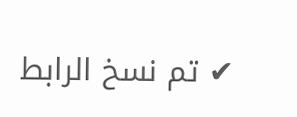✔ تم نسخ الرابط